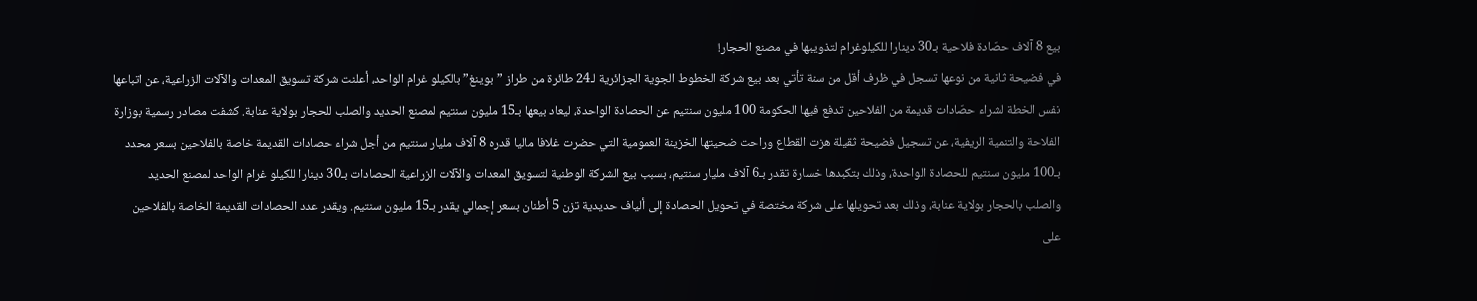بيع 8 آلاف حصّادة فلاحية بـ30 دينارا للكيلوغرام لتذويبها في مصنع الحجار!
في فضيحة ثانية من نوعها تسجل في ظرف أقل من سنة تأتي بعد بيع شركة الخطوط الجوية الجزائرية لـ24 طائرة من طراز ”بوينغ” بالكيلو غرام الواحد، أعلنت شركة تسويق المعدات والآلات الزراعية، عن اتباعها نفس الخطة لشراء حصّادات قديمة من الفلاحين تدفع فيها الحكومة 100 مليون سنتيم عن الحصادة الواحدة، ليعاد بيعها بـ15 مليون سنتيم لمصنع الحديد والصلب للحجار بولاية عنابة. كشفت مصادر رسمية بوزارة الفلاحة والتنمية الريفية، عن تسجيل فضيحة ثقيلة هزت القطاع وراحت ضحيتها الخزينة العمومية التي حضرت غلافا ماليا قدره 8 آلاف مليار سنتيم من أجل شراء حصادات القديمة خاصة بالفلاحين بسعر محدد بـ100 مليون سنتيم للحصادة الواحدة، وذلك بتكبدها خسارة تقدر بـ6 آلاف مليار سنتيم، بسبب بيع الشركة الوطنية لتسويق المعدات والآلات الزراعية الحصادات بـ30 دينارا للكيلو غرام الواحد لمصنع الحديد والصلب بالحجار بولاية عنابة، وذلك بعد تحويلها على شركة مختصة في تحويل الحصادة إلى ألياف حديدية تزن 5 أطنان بسعر إجمالي يقدر بـ15 مليون سنتيم. ويقدر عدد الحصادات القديمة الخاصة بالفلاحين على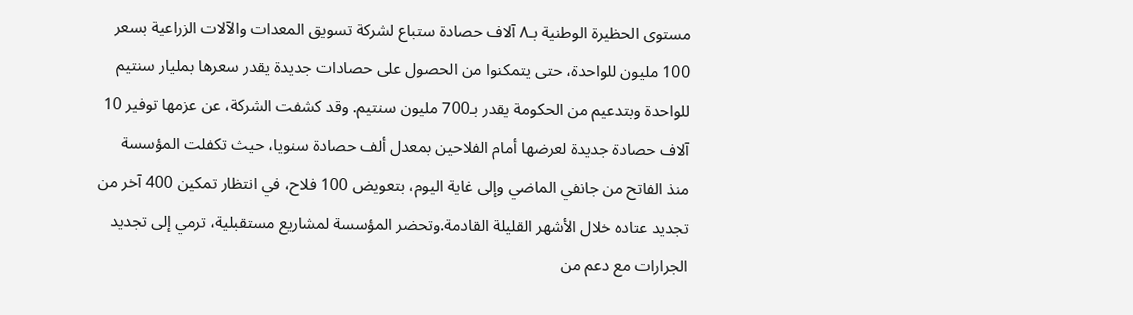مستوى الحظيرة الوطنية بـ٨ آلاف حصادة ستباع لشركة تسويق المعدات والآلات الزراعية بسعر 100 مليون للواحدة، حتى يتمكنوا من الحصول على حصادات جديدة يقدر سعرها بمليار سنتيم للواحدة وبتدعيم من الحكومة يقدر بـ700 مليون سنتيم. وقد كشفت الشركة، عن عزمها توفير 10 آلاف حصادة جديدة لعرضها أمام الفلاحين بمعدل ألف حصادة سنويا، حيث تكفلت المؤسسة منذ الفاتح من جانفي الماضي وإلى غاية اليوم، بتعويض 100 فلاح، في انتظار تمكين 400 آخر من تجديد عتاده خلال الأشهر القليلة القادمة.وتحضر المؤسسة لمشاريع مستقبلية، ترمي إلى تجديد الجرارات مع دعم من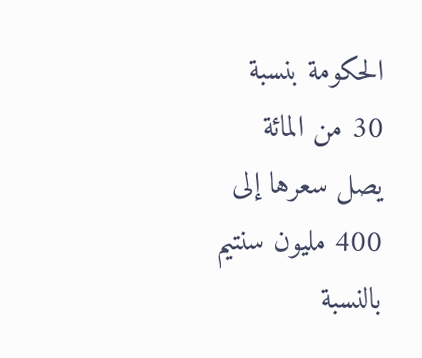الحكومة بنسبة 30 من المائة يصل سعرها إلى 400 مليون سنتيم بالنسبة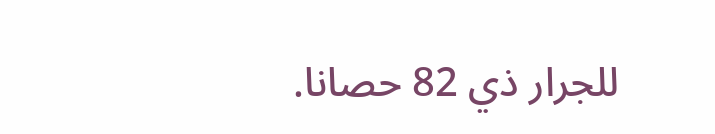للجرار ذي 82 حصانا.